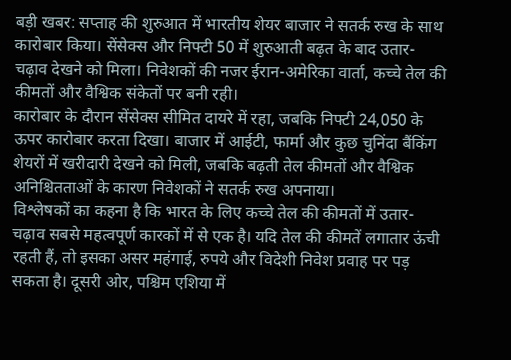बड़ी खबर: सप्ताह की शुरुआत में भारतीय शेयर बाजार ने सतर्क रुख के साथ कारोबार किया। सेंसेक्स और निफ्टी 50 में शुरुआती बढ़त के बाद उतार-चढ़ाव देखने को मिला। निवेशकों की नजर ईरान-अमेरिका वार्ता, कच्चे तेल की कीमतों और वैश्विक संकेतों पर बनी रही।
कारोबार के दौरान सेंसेक्स सीमित दायरे में रहा, जबकि निफ्टी 24,050 के ऊपर कारोबार करता दिखा। बाजार में आईटी, फार्मा और कुछ चुनिंदा बैंकिंग शेयरों में खरीदारी देखने को मिली, जबकि बढ़ती तेल कीमतों और वैश्विक अनिश्चितताओं के कारण निवेशकों ने सतर्क रुख अपनाया।
विश्लेषकों का कहना है कि भारत के लिए कच्चे तेल की कीमतों में उतार-चढ़ाव सबसे महत्वपूर्ण कारकों में से एक है। यदि तेल की कीमतें लगातार ऊंची रहती हैं, तो इसका असर महंगाई, रुपये और विदेशी निवेश प्रवाह पर पड़ सकता है। दूसरी ओर, पश्चिम एशिया में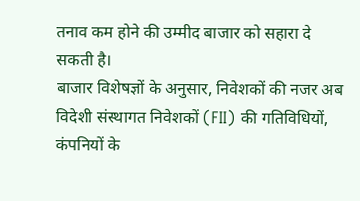तनाव कम होने की उम्मीद बाजार को सहारा दे सकती है।
बाजार विशेषज्ञों के अनुसार, निवेशकों की नजर अब विदेशी संस्थागत निवेशकों (FII) की गतिविधियों, कंपनियों के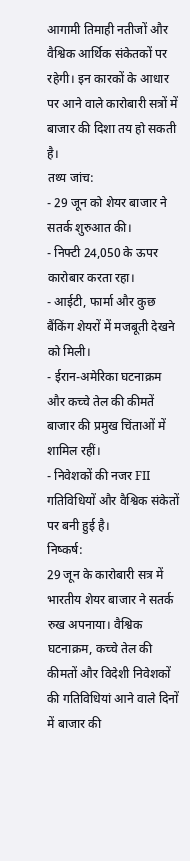आगामी तिमाही नतीजों और वैश्विक आर्थिक संकेतकों पर रहेगी। इन कारकों के आधार पर आने वाले कारोबारी सत्रों में बाजार की दिशा तय हो सकती है।
तथ्य जांच:
- 29 जून को शेयर बाजार ने सतर्क शुरुआत की।
- निफ्टी 24,050 के ऊपर कारोबार करता रहा।
- आईटी, फार्मा और कुछ बैंकिंग शेयरों में मजबूती देखने को मिली।
- ईरान-अमेरिका घटनाक्रम और कच्चे तेल की कीमतें बाजार की प्रमुख चिंताओं में शामिल रहीं।
- निवेशकों की नजर FII गतिविधियों और वैश्विक संकेतों पर बनी हुई है।
निष्कर्ष:
29 जून के कारोबारी सत्र में भारतीय शेयर बाजार ने सतर्क रुख अपनाया। वैश्विक घटनाक्रम, कच्चे तेल की कीमतों और विदेशी निवेशकों की गतिविधियां आने वाले दिनों में बाजार की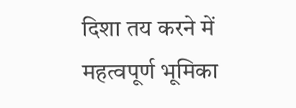दिशा तय करने में महत्वपूर्ण भूमिका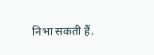निभा सकती हैं.